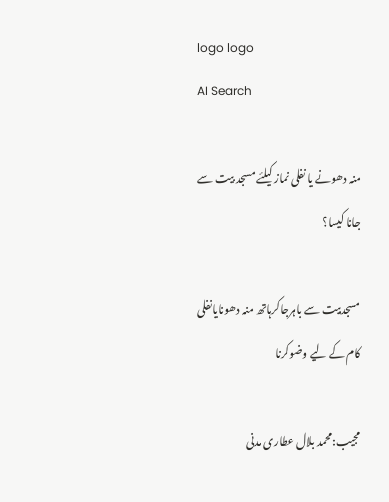logo logo
AI Search

منہ دھونے یا نفلی نماز کیلئے مسجد بیت سے جانا کیسا؟

مسجدبیت سے باہرجاکرہاتھ منہ دھونایانفلی کام کے لیے وضوکرنا

مجیب:محمد بلال عطاری مدنی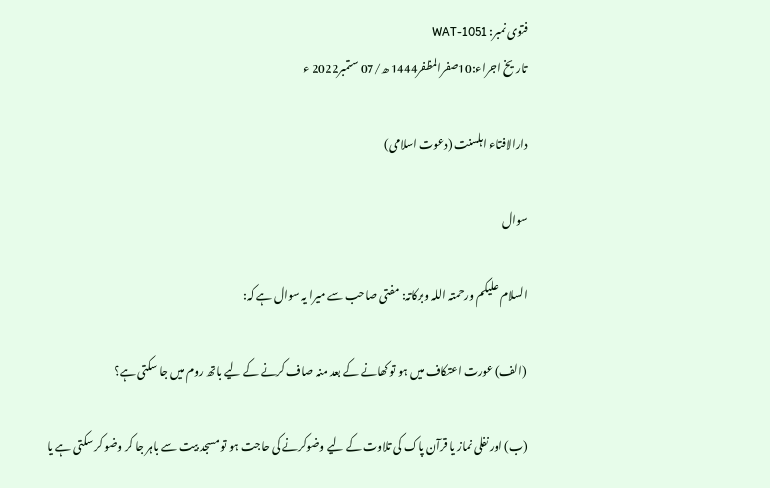فتوی نمبر: WAT-1051
تاریخ اجراء:10صفرالمظفر1444 ھ/07 ستمبر2022 ء

دارالافتاء اہلسنت (دعوت اسلامی)

سوال

السلام علیکم ورحمتہ اللہ وبرکاتہ: مفتی صاحب سے میرا یہ سوال ہے کہ:

(الف) عورت اعتکاف میں ہو تو کھانے کے بعد منہ صاف کرنے کے لیے باتھ روم میں جا سکتی ہے؟

(ب) اور نفلی نماز یا قرآن پاک کی تلاوت کے لیے وضوکرنے کی حاجت ہو تو مسجد بیت سے باہر جا کر وضو کر سکتی ہے یا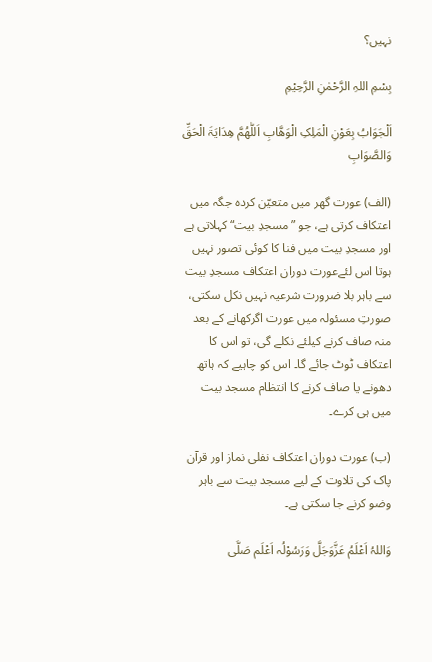نہیں؟

بِسْمِ اللہِ الرَّحْمٰنِ الرَّحِيْمِ

اَلْجَوَابُ بِعَوْنِ الْمَلِکِ الْوَھَّابِ اَللّٰھُمَّ ھِدَایَۃَ الْحَقِّ وَالصَّوَابِ

(الف) عورت گھر میں متعیّن کردہ جگہ میں اعتکاف کرتی ہے، جو ”مسجدِ بیت“ کہلاتی ہے اور مسجدِ بیت میں فنا کا کوئی تصور نہیں ہوتا اس لئےعورت دوران اعتکاف مسجدِ بیت سے باہر بلا ضرورت شرعیہ نہیں نکل سکتی، صورتِ مسئولہ میں عورت اگرکھانے کے بعد منہ صاف کرنے کیلئے نکلے گی، تو اس کا اعتکاف ٹوٹ جائے گا۔ اس کو چاہیے کہ ہاتھ دھونے یا صاف کرنے کا انتظام مسجد بیت میں ہی کرے۔

(ب) عورت دوران اعتکاف نفلی نماز اور قرآن پاک کی تلاوت کے لیے مسجد بیت سے باہر وضو کرنے جا سکتی ہے۔

وَاللہُ اَعْلَمُ عَزَّوَجَلَّ وَرَسُوْلُہ اَعْلَم صَلَّی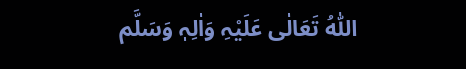اللّٰہُ تَعَالٰی عَلَیْہِ وَاٰلِہٖ وَسَلَّم